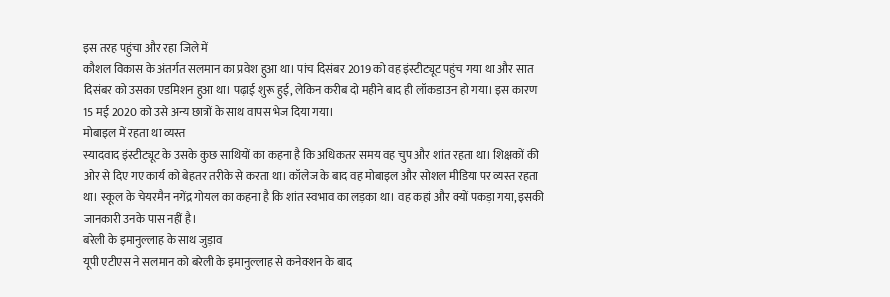इस तरह पहुंचा और रहा जिले में
कौशल विकास के अंतर्गत सलमान का प्रवेश हुआ था। पांच दिसंबर 2019 को वह इंस्टीट्यूट पहुंच गया था और सात दिसंबर को उसका एडमिशन हुआ था। पढ़ाई शुरू हुई, लेकिन करीब दो महीने बाद ही लॉकडाउन हो गया। इस कारण 15 मई 2020 को उसे अन्य छात्रों के साथ वापस भेज दिया गया।
मोबाइल में रहता था व्यस्त
स्यादवाद इंस्टीट्यूट के उसके कुछ साथियों का कहना है कि अधिकतर समय वह चुप और शांत रहता था। शिक्षकों की ओर से दिए गए कार्य को बेहतर तरीके से करता था। कॉलेज के बाद वह मोबाइल और सोशल मीडिया पर व्यस्त रहता था। स्कूल के चेयरमैन नगेंद्र गोयल का कहना है कि शांत स्वभाव का लड़का था। वह कहां और क्यों पकड़ा गया, इसकी जानकारी उनके पास नहीं है।
बरेली के इमानुल्लाह के साथ जुड़ाव
यूपी एटीएस ने सलमान को बरेली के इमानुल्लाह से कनेक्शन के बाद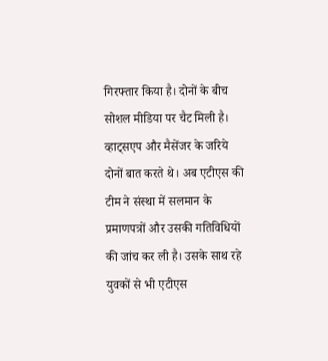गिरफ्तार किया है। दोनों के बीच सोशल मीडिया पर चैट मिली है। व्हाट्सएप और मैसेंजर के जरिये दोनों बात करते थे। अब एटीएस की टीम ने संस्था में सलमान के प्रमाणपत्रों और उसकी गतिविधियों की जांच कर ली है। उसके साथ रहे युवकों से भी एटीएस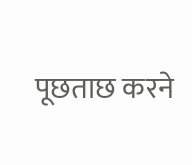पूछताछ करने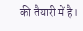की तैयारी में है।